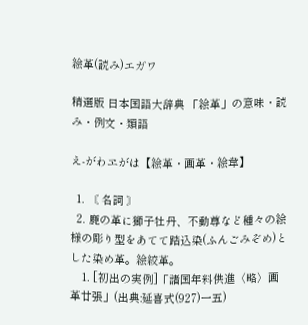絵革(読み)エガワ

精選版 日本国語大辞典 「絵革」の意味・読み・例文・類語

え‐がわヱがは【絵革・画革・絵韋】

  1. 〘 名詞 〙
  2. 鹿の革に獅子牡丹、不動尊など種々の絵様の彫り型をあてて踏込染(ふんごみぞめ)とした染め革。絵絞革。
    1. [初出の実例]「諸国年料供進〈略〉画革廿張」(出典:延喜式(927)一五)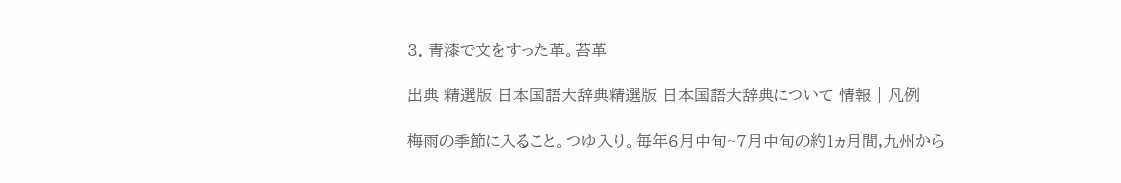3. 青漆で文をすった革。苔革

出典 精選版 日本国語大辞典精選版 日本国語大辞典について 情報 | 凡例

梅雨の季節に入ること。つゆ入り。毎年6月中旬~7月中旬の約1ヵ月間,九州から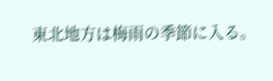東北地方は梅雨の季節に入る。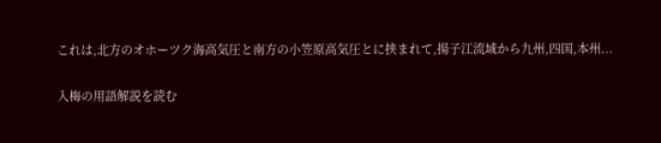これは,北方のオホーツク海高気圧と南方の小笠原高気圧とに挟まれて,揚子江流域から九州,四国,本州...

入梅の用語解説を読む